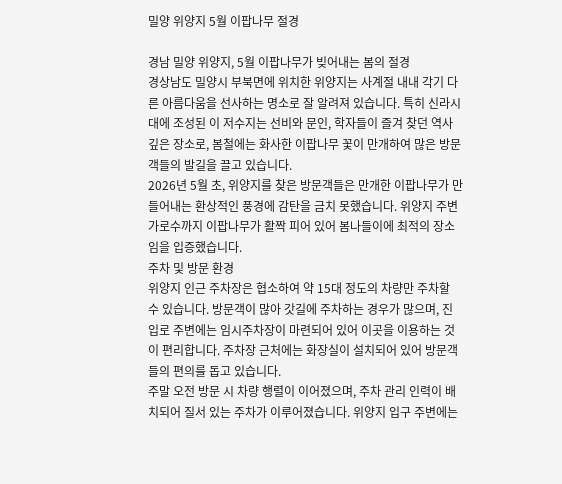밀양 위양지 5월 이팝나무 절경

경남 밀양 위양지, 5월 이팝나무가 빚어내는 봄의 절경
경상남도 밀양시 부북면에 위치한 위양지는 사계절 내내 각기 다른 아름다움을 선사하는 명소로 잘 알려져 있습니다. 특히 신라시대에 조성된 이 저수지는 선비와 문인, 학자들이 즐겨 찾던 역사 깊은 장소로, 봄철에는 화사한 이팝나무 꽃이 만개하여 많은 방문객들의 발길을 끌고 있습니다.
2026년 5월 초, 위양지를 찾은 방문객들은 만개한 이팝나무가 만들어내는 환상적인 풍경에 감탄을 금치 못했습니다. 위양지 주변 가로수까지 이팝나무가 활짝 피어 있어 봄나들이에 최적의 장소임을 입증했습니다.
주차 및 방문 환경
위양지 인근 주차장은 협소하여 약 15대 정도의 차량만 주차할 수 있습니다. 방문객이 많아 갓길에 주차하는 경우가 많으며, 진입로 주변에는 임시주차장이 마련되어 있어 이곳을 이용하는 것이 편리합니다. 주차장 근처에는 화장실이 설치되어 있어 방문객들의 편의를 돕고 있습니다.
주말 오전 방문 시 차량 행렬이 이어졌으며, 주차 관리 인력이 배치되어 질서 있는 주차가 이루어졌습니다. 위양지 입구 주변에는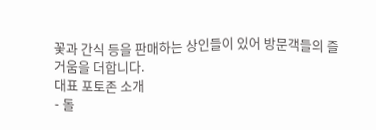꽃과 간식 등을 판매하는 상인들이 있어 방문객들의 즐거움을 더합니다.
대표 포토존 소개
- 돌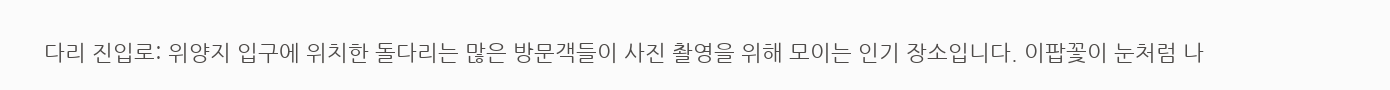다리 진입로: 위양지 입구에 위치한 돌다리는 많은 방문객들이 사진 촬영을 위해 모이는 인기 장소입니다. 이팝꽃이 눈처럼 나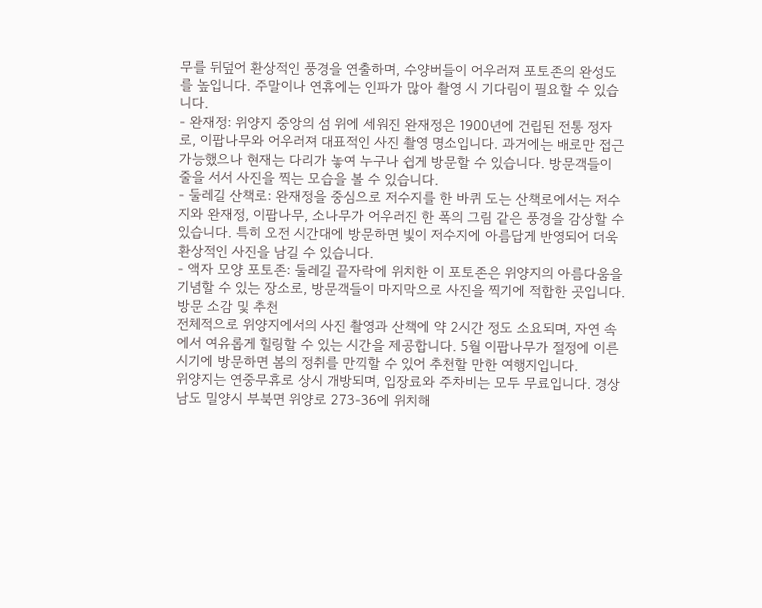무를 뒤덮어 환상적인 풍경을 연출하며, 수양버들이 어우러져 포토존의 완성도를 높입니다. 주말이나 연휴에는 인파가 많아 촬영 시 기다림이 필요할 수 있습니다.
- 완재정: 위양지 중앙의 섬 위에 세워진 완재정은 1900년에 건립된 전통 정자로, 이팝나무와 어우러져 대표적인 사진 촬영 명소입니다. 과거에는 배로만 접근 가능했으나 현재는 다리가 놓여 누구나 쉽게 방문할 수 있습니다. 방문객들이 줄을 서서 사진을 찍는 모습을 볼 수 있습니다.
- 둘레길 산책로: 완재정을 중심으로 저수지를 한 바퀴 도는 산책로에서는 저수지와 완재정, 이팝나무, 소나무가 어우러진 한 폭의 그림 같은 풍경을 감상할 수 있습니다. 특히 오전 시간대에 방문하면 빛이 저수지에 아름답게 반영되어 더욱 환상적인 사진을 남길 수 있습니다.
- 액자 모양 포토존: 둘레길 끝자락에 위치한 이 포토존은 위양지의 아름다움을 기념할 수 있는 장소로, 방문객들이 마지막으로 사진을 찍기에 적합한 곳입니다.
방문 소감 및 추천
전체적으로 위양지에서의 사진 촬영과 산책에 약 2시간 정도 소요되며, 자연 속에서 여유롭게 힐링할 수 있는 시간을 제공합니다. 5월 이팝나무가 절정에 이른 시기에 방문하면 봄의 정취를 만끽할 수 있어 추천할 만한 여행지입니다.
위양지는 연중무휴로 상시 개방되며, 입장료와 주차비는 모두 무료입니다. 경상남도 밀양시 부북면 위양로 273-36에 위치해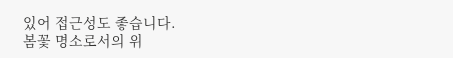있어 접근성도 좋습니다.
봄꽃 명소로서의 위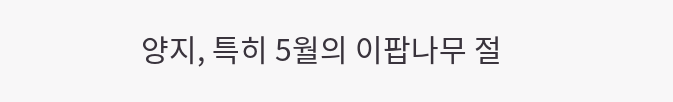양지, 특히 5월의 이팝나무 절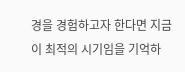경을 경험하고자 한다면 지금이 최적의 시기임을 기억하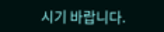시기 바랍니다.